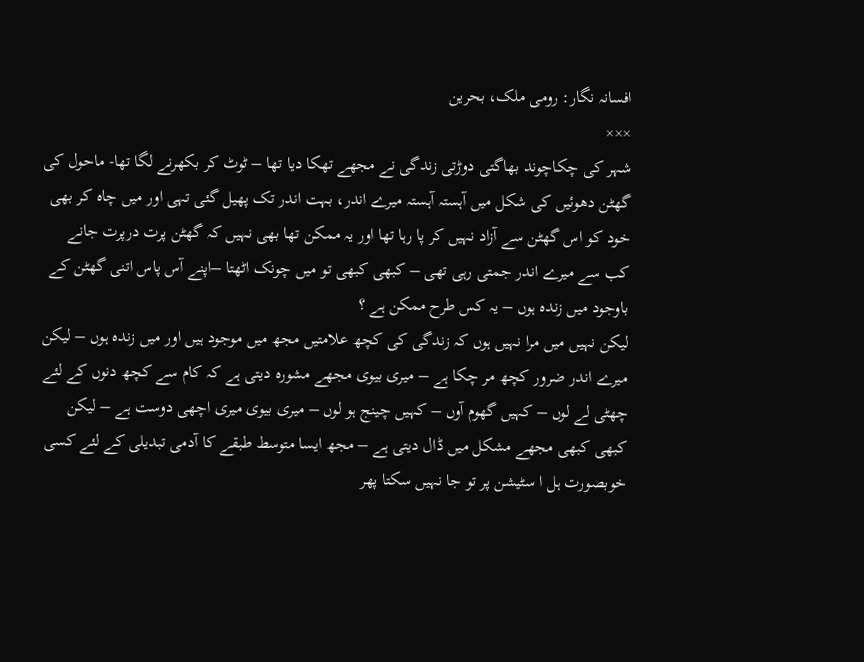افسانہ نگار: رومی ملک، بحرین
×××
شہر کی چکاچوند بھاگتی دوڑتی زندگی نے مجھے تھکا دیا تھا – ٹوٹ کر بکھرنے لگا تھا- ماحول کی گھٹن دھوئیں کی شکل میں آہستہ آہستہ میرے اندر، بہت اندر تک پھیل گئی تہی اور میں چاہ کر بھی خود کو اس گھٹن سے آزاد نہیں کر پا رہا تھا اور یہ ممکن تھا بھی نہیں کہ گھٹن پرت درپرت جانے کب سے میرے اندر جمتی رہی تھی – کبھی کبھی تو میں چونک اٹھتا –اپنے آس پاس اتنی گھٹن کے باوجود میں زندہ ہوں – یہ کس طرح ممکن ہے ؟
لیکن نہیں میں مرا نہیں ہوں کہ زندگی کی کچھ علامتیں مجھ میں موجود ہیں اور میں زندہ ہوں – لیکن میرے اندر ضرور کچھ مر چکا ہے – میری بیوی مجھے مشورہ دیتی ہے کہ کام سے کچھ دنوں کے لئے چھٹی لے لوں – کہیں گھوم آوں – کہیں چینج ہو لوں – میری بیوی میری اچھی دوست ہے – لیکن کبھی کبھی مجھے مشکل میں ڈال دیتی ہے – مجھ ایسا متوسط طبقے کا آدمی تبدیلی کے لئے کسی خوبصورت ہل ا سٹیشن پر تو جا نہیں سکتا پھر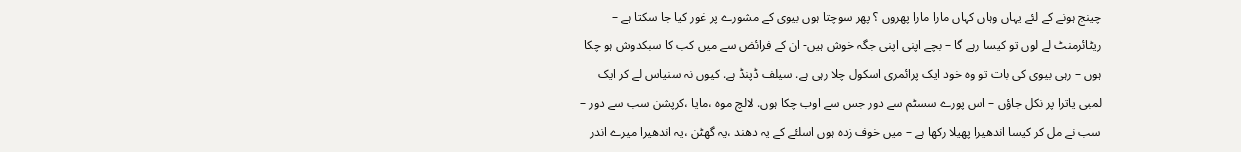چینج ہونے کے لئے یہاں وہاں کہاں مارا مارا پھروں ؟ پھر سوچتا ہوں بیوی کے مشورے پر غور کیا جا سکتا ہے – ریٹائرمنٹ لے لوں تو کیسا رہے گا – بچے اپنی اپنی جگہ خوش ہیں- ان کے فرائض سے میں کب کا سبکدوش ہو چکا ہوں – رہی بیوی کی بات تو وہ خود ایک پرائمری اسکول چلا رہی ہے. سیلف ڈپنڈ ہے. کیوں نہ سنیاس لے کر ایک لمبی یاترا پر نکل جاؤں – اس پورے سسٹم سے دور جس سے اوب چکا ہوں. لالچ موہ ،مایا ،کرپشن سب سے دور – سب نے مل کر کیسا اندھیرا پھیلا رکھا ہے – میں خوف زدہ ہوں اسلئے کے یہ دھند ،یہ گھٹن ،یہ اندھیرا میرے اندر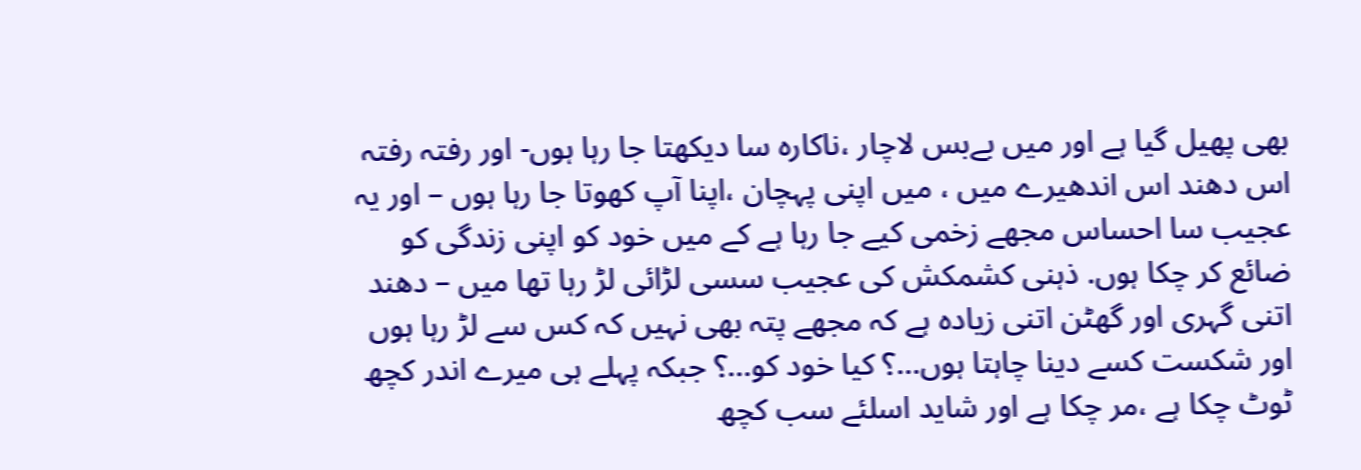بھی پھیل گیا ہے اور میں بےبس لاچار ،ناکارہ سا دیکھتا جا رہا ہوں- اور رفتہ رفتہ اس دھند اس اندھیرے میں ، میں اپنی پہچان ،اپنا آپ کھوتا جا رہا ہوں – اور یہ عجیب سا احساس مجھے زخمی کیے جا رہا ہے کے میں خود کو اپنی زندگی کو ضائع کر چکا ہوں. ذہنی کشمکش کی عجیب سسی لڑائی لڑ رہا تھا میں – دھند اتنی گہری اور گھٹن اتنی زیادہ ہے کہ مجھے پتہ بھی نہیں کہ کس سے لڑ رہا ہوں اور شکست کسے دینا چاہتا ہوں…؟ کیا خود کو…؟ جبکہ پہلے ہی میرے اندر کچھ ٹوٹ چکا ہے ،مر چکا ہے اور شاید اسلئے سب کچھ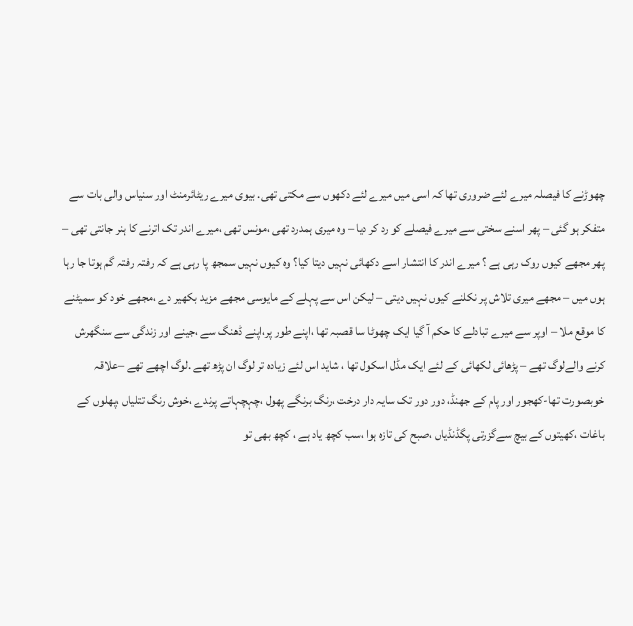چھوڑنے کا فیصلہ میرے لئے ضروری تھا کہ اسی میں میرے لئے دکھوں سے مکتی تھی. بیوی میرے ریٹائرمنٹ اور سنیاس والی بات سے متفکر ہو گئی – پھر اسنے سختی سے میرے فیصلے کو رد کر دیا – وہ میری ہمدرد تھی ،مونس تھی ،میرے اندر تک اترنے کا ہنر جانتی تھی – پھر مجھے کیوں روک رہی ہے ؟ میرے اندر کا انتشار اسے دکھائی نہیں دیتا کیا؟ وہ کیوں نہیں سمجھ پا رہی ہے کہ رفتہ رفتہ گم ہوتا جا رہا ہوں میں – مجھے میری تلاش پر نکلنے کیوں نہیں دیتی – لیکن اس سے پہلے کے مایوسی مجھے مزید بکھیر دے ،مجھے خود کو سمیٹنے کا موقع ملا – اوپر سے میرے تبادلے کا حکم آ گیا ایک چھوٹا سا قصبہ تھا ،اپنے طور پر،اپنے ڈھنگ سے ،جینے اور زندگی سے سنگھرش کرنے والےلوگ تھے – پڑھائی لکھائی کے لئے ایک مڈل اسکول تھا ، شاید اس لئے زیادہ تر لوگ ان پڑھ تھے .لوگ اچھے تھے –علاقہ خوبصورت تھا-کھجور اور پام کے جھنڈ، دور دور تک سایہ دار درخت ،رنگ برنگے پھول ،چہچہاتے پرندے ،خوش رنگ تتلیاں ،پھلوں کے باغات ،کھیتوں کے بیچ سےگزرتی پگڈنڈیاں ،صبح کی تازہ ہوا ،سب کچھ یاد ہے ، کچھ بھی تو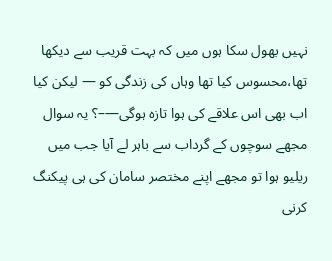نہیں بھول سکا ہوں میں کہ بہت قریب سے دیکھا تھا،محسوس کیا تھا وہاں کی زندگی کو — لیکن کیا اب بھی اس علاقے کی ہوا تازہ ہوگی—–؟ یہ سوال مجھے سوچوں کے گرداب سے باہر لے آیا جب میں ریلیو ہوا تو مجھے اپنے مختصر سامان کی ہی پیکنگ کرنی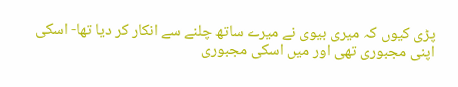پڑی کیوں کہ میری بیوی نے میرے ساتھ چلنے سے انکار کر دیا تھا- اسکی اپنی مجبوری تھی اور میں اسکی مجبوری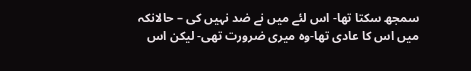سمجھ سکتا تھا- اس لئے میں نے ضد نہیں کی – حالانکہ میں اس کا عادی تھا-وہ میری ضرورت تھی- لیکن اس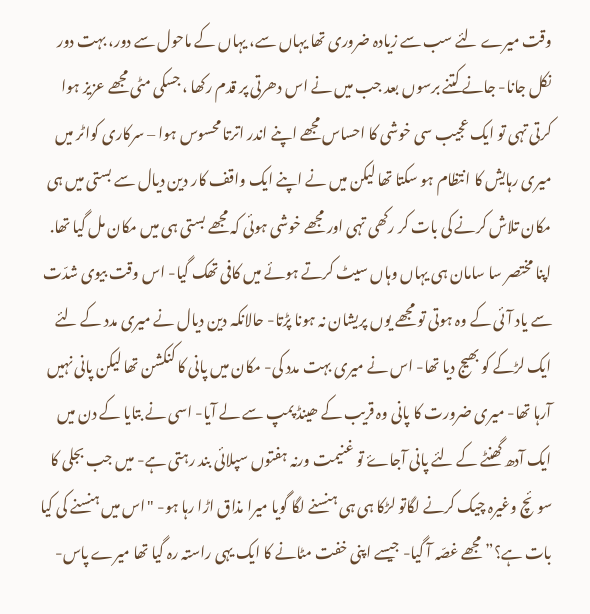وقت میرے لئے سب سے زیادہ ضروری تھا یہاں سے، یہاں کے ماحول سے دور، بہت دور نکل جانا- جانے کتنے برسوں بعد جب میں نے اس دھرتی پر قدم رکھا ، جسکی مٹی مجھے عزیز ہوا کرتی تہی تو ایک عجیب سی خوشی کا احساس مجھے اپنے اندر اترتا محسوس ہوا – سرکاری کواٹر میں میری رہایش کا انتظام ہو سکتا تھا لیکن میں نے اپنے ایک واقف کار دین دیال سے بستی میں ہی مکان تلاش کرنے کی بات کر رکھی تہی اور مجھے خوشی ہوئی کہ مجھے بستی ہی میں مکان مل گیا تھا. اپنا مختصر سا سامان ہی یہاں وہاں سیٹ کرتے ہوئے میں کافی تھک گیا- اس وقت بیوی شدّت سے یاد آئی کے وہ ہوتی تو مجھے یوں پریشان نہ ہونا پڑتا- حالانکہ دین دیال نے میری مدد کے لئے ایک لڑکے کو بھیج دیا تھا- اس نے میری بہت مدد کی- مکان میں پانی کا کنکشن تھا لیکن پانی نہیں آرہا تھا- میری ضرورت کا پانی وہ قریب کے ھینڈ پمپ سے لے آیا- اسی نے بتایا کے دن میں ایک آدھ گھنٹے کے لئے پانی آجاۓ تو غنیمت ورنہ ہفتوں سپلائی بند رہتی ہے- میں جب بجلی کا سوئچ وغیرہ چیک کرنے لگاتو لڑکا ہی ہی ہنسنے لگا گویا میرا مذاق اڑا رہا ہو- "اس میں ہنسنے کی کیا بات ہے؟” مجھے غصّہ آ گیا- جیسے اپنی خفت مٹانے کا ایک یہی راستہ رہ گیا تھا میرے پاس-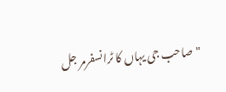"صاحب جی یہاں کا ٹرانسفرمر جل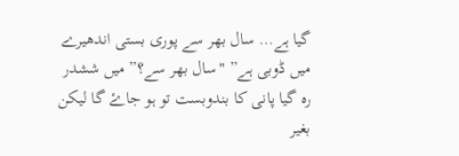گیا ہے… سال بھر سے پوری بستی اندھیرے میں ڈوبی ہے” "سال بھر سے؟” میں ششدر رہ گیا پانی کا بندوبست تو ہو جاۓ گا لیکن بغیر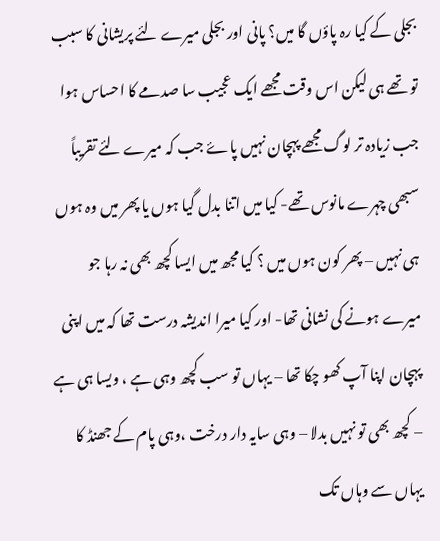بجلی کے کیا رہ پاؤں گا میں؟ پانی اور بجلی میرے لئے پریشانی کا سبب تو تھے ہی لیکن اس وقت مجھے ایک عجیب سا صدمے کا احساس ہوا جب زیادہ تر لوگ مجھے پہچان نہیں پاۓ جب کہ میرے لئے تقریباً سبھی چہرے مانوس تھے- کیا میں اتنا بدل گیا ہوں یا پھر میں وہ ہوں ہی نہیں – پھر کون ہوں میں ؟ کیا مجھ میں ایسا کچھ بھی نہ رہا جو میرے ہونے کی نشانی تھا- اور کیا میرا اندیشہ درست تھا کہ میں اپنی پہچان اپنا آپ کھو چکا تھا – یہاں تو سب کچھ وہی ہے ، ویسا ہی ہے – کچھ بھی تو نہیں بدلا – وہی سایہ دار درخت ،وہی پام کے جھنڈ کا یہاں سے وہاں تک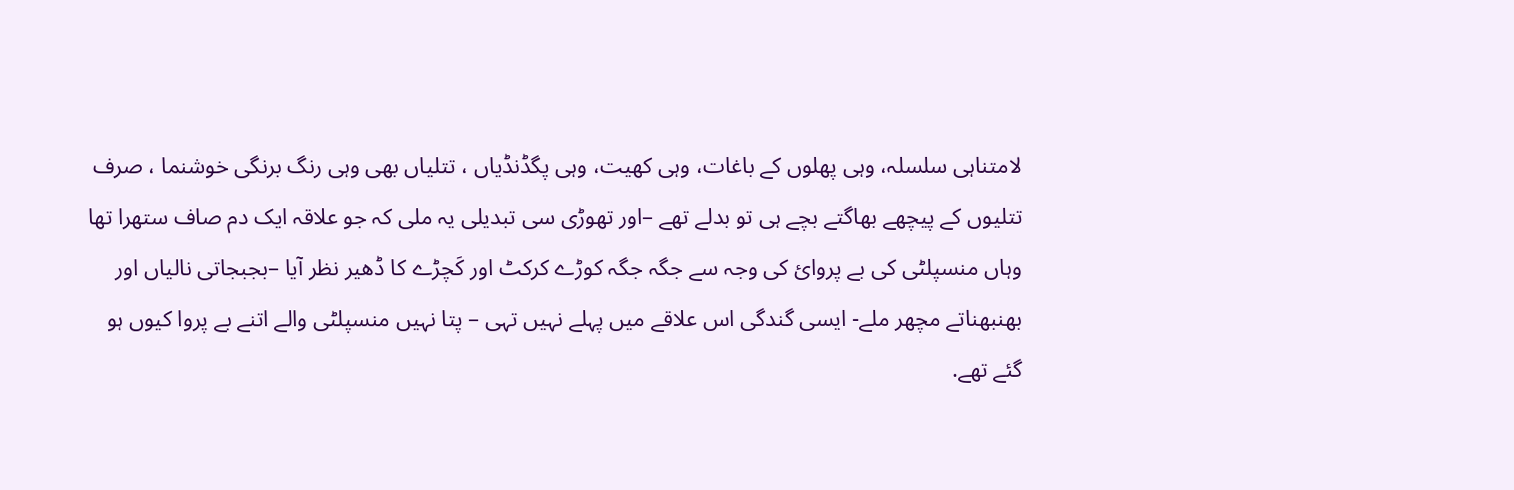لامتناہی سلسلہ، وہی پھلوں کے باغات، وہی کھیت، وہی پگڈنڈیاں ، تتلیاں بھی وہی رنگ برنگی خوشنما ، صرف تتلیوں کے پیچھے بھاگتے بچے ہی تو بدلے تھے –اور تھوڑی سی تبدیلی یہ ملی کہ جو علاقہ ایک دم صاف ستھرا تھا وہاں منسپلٹی کی بے پروائ کی وجہ سے جگہ جگہ کوڑے کرکٹ اور کَچڑے کا ڈھیر نظر آیا –بجبجاتی نالیاں اور بھنبھناتے مچھر ملے- ایسی گندگی اس علاقے میں پہلے نہیں تہی – پتا نہیں منسپلٹی والے اتنے بے پروا کیوں ہو گئے تھے.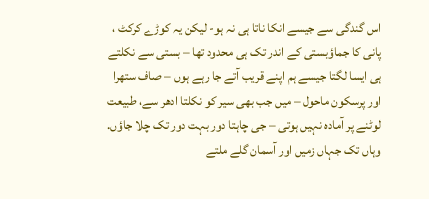اس گندگی سے جیسے انکا ناتا ہی نہ ہو- لیکن یہ کوڑے کرکٹ ، پانی کا جماؤبستی کے اندر تک ہی محدود تھا – بستی سے نکلتے ہی ایسا لگتا جیسے ہم اپنے قریب آتے جا رہے ہوں – صاف ستھرا اور پرسکون ماحول – میں جب بھی سیر کو نکلتا ادھر سے، طبیعت لوٹنے پر آمادہ نہیں ہوتی – جی چاہتا دور بہت دور تک چلا جاؤں. وہاں تک جہاں زمیں اور آسمان گلے ملتے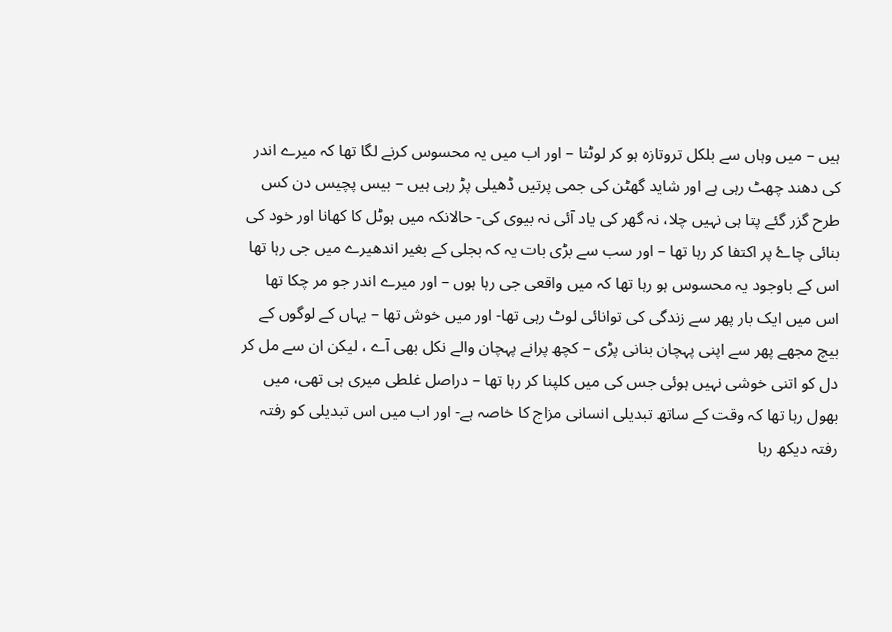ہیں – میں وہاں سے بلکل تروتازہ ہو کر لوٹتا – اور اب میں یہ محسوس کرنے لگا تھا کہ میرے اندر کی دھند چھٹ رہی ہے اور شاید گھٹن کی جمی پرتیں ڈھیلی پڑ رہی ہیں – بیس پچیس دن کس طرح گزر گئے پتا ہی نہیں چلا، نہ گھر کی یاد آئی نہ بیوی کی- حالانکہ میں ہوٹل کا کھانا اور خود کی بنائی چاۓ پر اکتفا کر رہا تھا – اور سب سے بڑی بات یہ کہ بجلی کے بغیر اندھیرے میں جی رہا تھا اس کے باوجود یہ محسوس ہو رہا تھا کہ میں واقعی جی رہا ہوں – اور میرے اندر جو مر چکا تھا اس میں ایک بار پھر سے زندگی کی توانائی لوٹ رہی تھا- اور میں خوش تھا – یہاں کے لوگوں کے بیچ مجھے پھر سے اپنی پہچان بنانی پڑی – کچھ پرانے پہچان والے نکل بھی آے ، لیکن ان سے مل کر دل کو اتنی خوشی نہیں ہوئی جس کی میں کلپنا کر رہا تھا – دراصل غلطی میری ہی تھی، میں بھول رہا تھا کہ وقت کے ساتھ تبدیلی انسانی مزاج کا خاصہ ہے- اور اب میں اس تبدیلی کو رفتہ رفتہ دیکھ رہا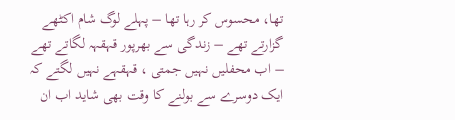تھا، محسوس کر رہا تھا – پہلے لوگ شام اکٹھے گزارتے تھے – زندگی سے بھرپور قہقہہ لگاتے تھے – اب محفلیں نہیں جمتی ، قہقہے نہیں لگتے کہ ایک دوسرے سے بولنے کا وقت بھی شاید اب ان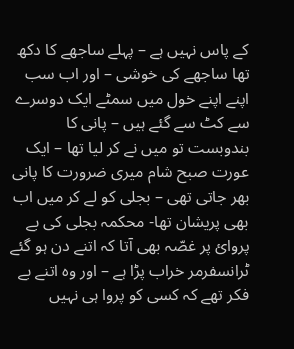کے پاس نہیں ہے – پہلے ساجھے کا دکھ تھا ساجھے کی خوشی – اور اب سب اپنے اپنے خول میں سمٹے ایک دوسرے سے کٹ سے گئے ہیں – پانی کا بندوبست تو میں نے کر لیا تھا – ایک عورت صبح شام میری ضرورت کا پانی بھر جاتی تھی – بجلی کو لے کر میں اب بھی پریشان تھا- محکمہ بجلی کی بے پروائ پر غصّہ بھی آتا کہ اتنے دن ہو گئے ٹرانسفرمر خراب پڑا ہے – اور وہ اتنے بے فکر تھے کہ کسی کو پروا ہی نہیں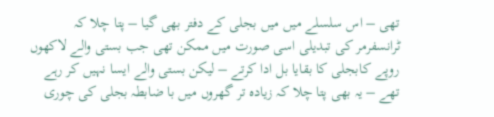تھی – اس سلسلے میں میں بجلی کے دفتر بھی گیا – پتا چلا کہ ٹرانسفرمر کی تبدیلی اسی صورت میں ممکن تھی جب بستی والے لاکھوں روپے کابجلی کا بقایا بل ادا کرتے – لیکن بستی والے ایسا نہیں کر رہے تھے – یہ بھی پتا چلا کہ زیادہ تر گھروں میں با ضابطہ بجلی کی چوری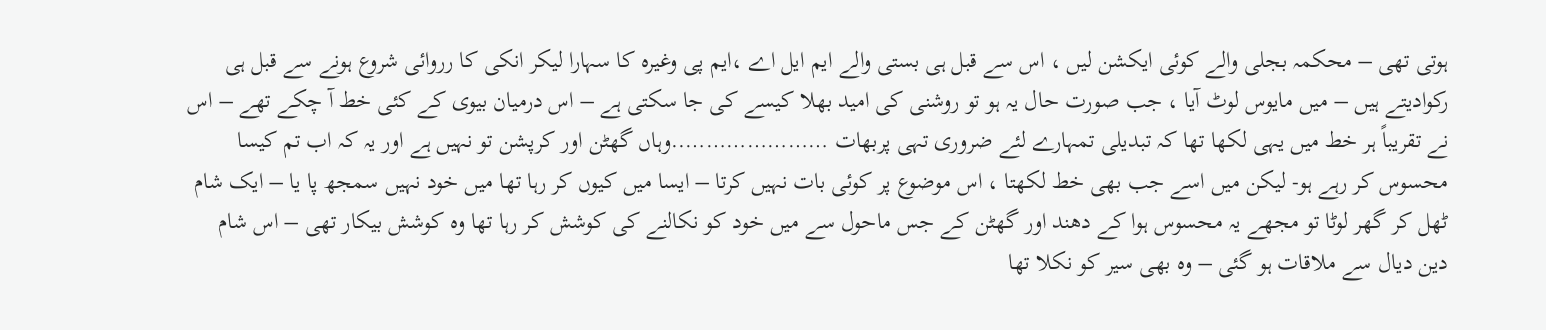ہوتی تھی – محکمہ بجلی والے کوئی ایکشن لیں ، اس سے قبل ہی بستی والے ایم ایل اے ،ایم پی وغیرہ کا سہارا لیکر انکی کا رروائی شروع ہونے سے قبل ہی رکوادیتے ہیں – میں مایوس لوٹ آیا ، جب صورت حال یہ ہو تو روشنی کی امید بھلا کیسے کی جا سکتی ہے – اس درمیان بیوی کے کئی خط آ چکے تھے – اس نے تقریباً ہر خط میں یہی لکھا تھا کہ تبدیلی تمہارے لئے ضروری تہی پربھات …………………..وہاں گھٹن اور کرپشن تو نہیں ہے اور یہ کہ اب تم کیسا محسوس کر رہے ہو- لیکن میں اسے جب بھی خط لکھتا ، اس موضوع پر کوئی بات نہیں کرتا – ایسا میں کیوں کر رہا تھا میں خود نہیں سمجھ پا یا – ایک شام ٹھل کر گھر لوٹا تو مجھے یہ محسوس ہوا کے دھند اور گھٹن کے جس ماحول سے میں خود کو نکالنے کی کوشش کر رہا تھا وہ کوشش بیکار تھی – اس شام دین دیال سے ملاقات ہو گئی – وہ بھی سیر کو نکلا تھا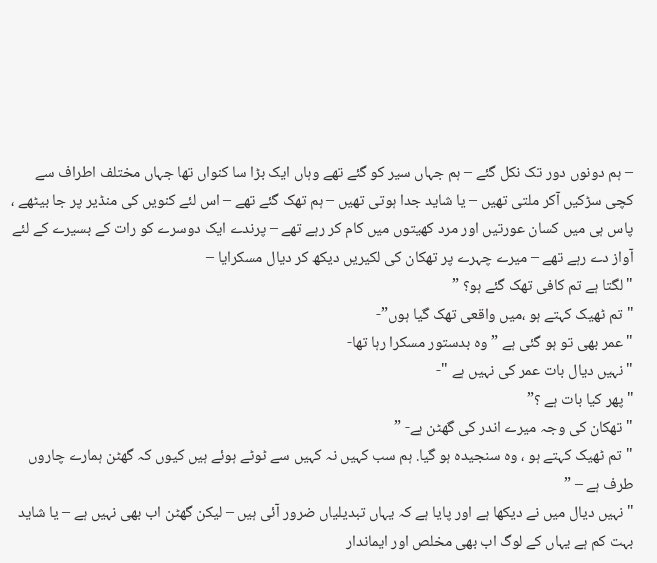– ہم دونوں دور تک نکل گئے – ہم جہاں سیر کو گئے تھے وہاں ایک بڑا سا کنواں تھا جہاں مختلف اطراف سے کچی سڑکیں آکر ملتی تھیں – یا شاید جدا ہوتی تھیں – ہم تھک گئے تھے – اس لئے کنویں کی منڈیر پر جا بیٹھے ، پاس ہی میں کسان عورتیں اور مرد کھیتوں میں کام کر رہے تھے – پرندے ایک دوسرے کو رات کے بسیرے کے لئے آواز دے رہے تھے – میرے چہرے پر تھکان کی لکیریں دیکھ کر دیال مسکرایا –
"لگتا ہے تم کافی تھک گئے ہو؟ ”
"تم ٹھیک کہتے ہو ،میں واقعی تھک گیا ہوں”-
"عمر بھی تو ہو گئی ہے ” وہ بدستور مسکرا رہا تھا-
"نہیں دیال بات عمر کی نہیں ہے "-
"پھر کیا بات ہے ؟”
"تھکان کی وجہ میرے اندر کی گھٹن ہے- ”
"تم ٹھیک کہتے ہو ، وہ سنجیدہ ہو گیا. ہم سب کہیں نہ کہیں سے ٹوٹے ہوئے ہیں کیوں کہ گھٹن ہمارے چاروں طرف ہے – ”
"نہیں دیال میں نے دیکھا ہے اور پایا ہے کہ یہاں تبدیلیاں ضرور آئی ہیں – لیکن گھٹن اب بھی نہیں ہے – یا شاید بہت کم ہے یہاں کے لوگ اب بھی مخلص اور ایماندار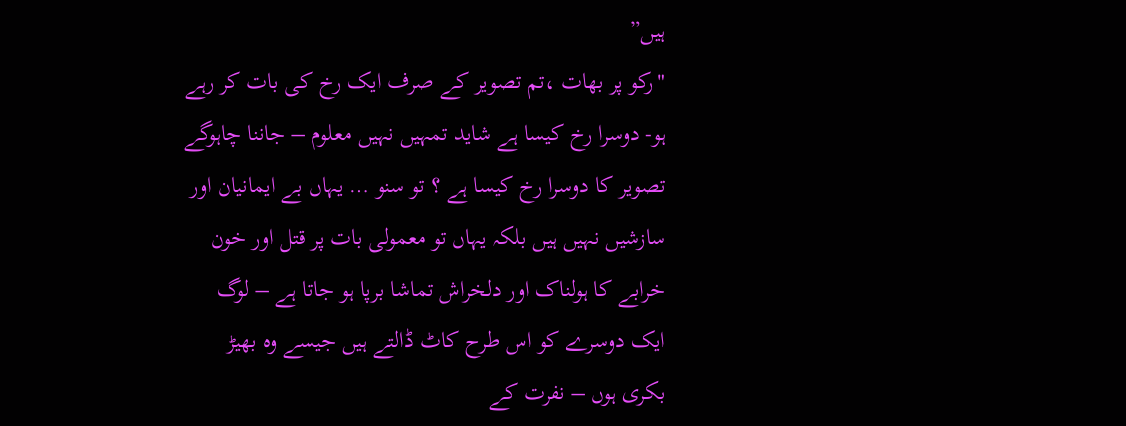ہیں”
"رکو پر بھات ،تم تصویر کے صرف ایک رخ کی بات کر رہے ہو- دوسرا رخ کیسا ہے شاید تمہیں نہیں معلوم – جاننا چاہوگے تصویر کا دوسرا رخ کیسا ہے ؟ تو سنو … یہاں بے ایمانیان اور سازشیں نہیں ہیں بلکہ یہاں تو معمولی بات پر قتل اور خون خرابے کا ہولناک اور دلخراش تماشا برپا ہو جاتا ہے – لوگ ایک دوسرے کو اس طرح کاٹ ڈالتے ہیں جیسے وہ بھیڑ بکری ہوں – نفرت کے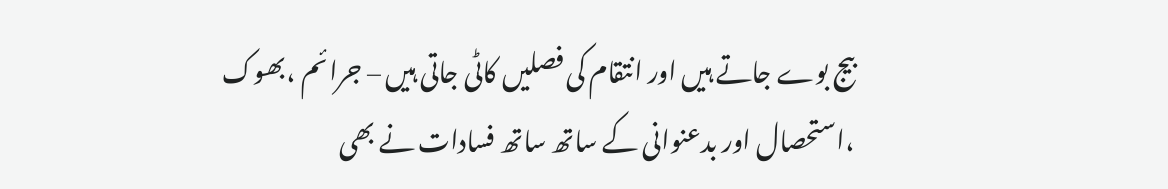بیج بوے جاتے ہیں اور انتقام کی فصلیں کاٹی جاتی ہیں – جرائم ،بھوک ،استحصال اور بدعنوانی کے ساتھ ساتھ فسادات نے بھی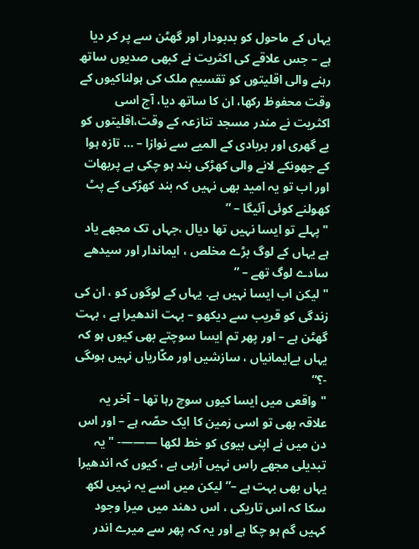یہاں کے ماحول کو بدبودار اور گھٹن سے پر کر دیا ہے – جس علاقے کی اکثریت نے کبھی صدیوں ساتھ رہنے والی اقلیتوں کو تقسیم ملک کی ہولناکیوں کے وقت محفوظ رکھا، ان کا ساتھ دیا، آج اسی اکثریت نے مندر مسجد تنازعہ کے وقت،اقلیتوں کو بے گھری اور بربادی کے المیے سے نوازا – … تازہ ہوا کے جھونکے لانے والی کھڑکی بند ہو چکی ہے پربھات اور اب تو یہ امید بھی نہیں کہ بند کھڑکی کے پٹ کھولنے کوئی آئیگا – ”
"پہلے تو ایسا نہیں تھا دیال ،جہاں تک مجھے یاد ہے یہاں کے لوگ بڑے مخلص ، ایماندار اور سیدھے سادے لوگ تھے – ”
"لیکن اب ایسا نہیں ہے. یہاں کے لوگوں کو ، ان کی زندگی کو قریب سے دیکھو – بہت اندھیرا ہے ، بہت گھٹن ہے – اور پھر تم ایسا سوچتے بھی کیوں ہو کہ یہاں بےایمانیاں ، سازشیں اور مکّاریاں نہیں ہوںگی -؟”
"واقعی میں ایسا کیوں سوچ رہا تھا – آخر یہ علاقہ بھی تو اسی زمین کا ایک حصّہ ہے – اور اس دن میں نے اپنی بیوی کو خط لکھا ———- "یہ تبدیلی مجھے راس نہیں آرہی ہے ، کیوں کہ اندھیرا یہاں بھی بہت ہے –” لیکن میں اسے یہ نہیں لکھ سکا کہ اس تاریکی ، اس دھند میں میرا وجود کہیں گم ہو چکا ہے اور یہ کہ پھر سے میرے اندر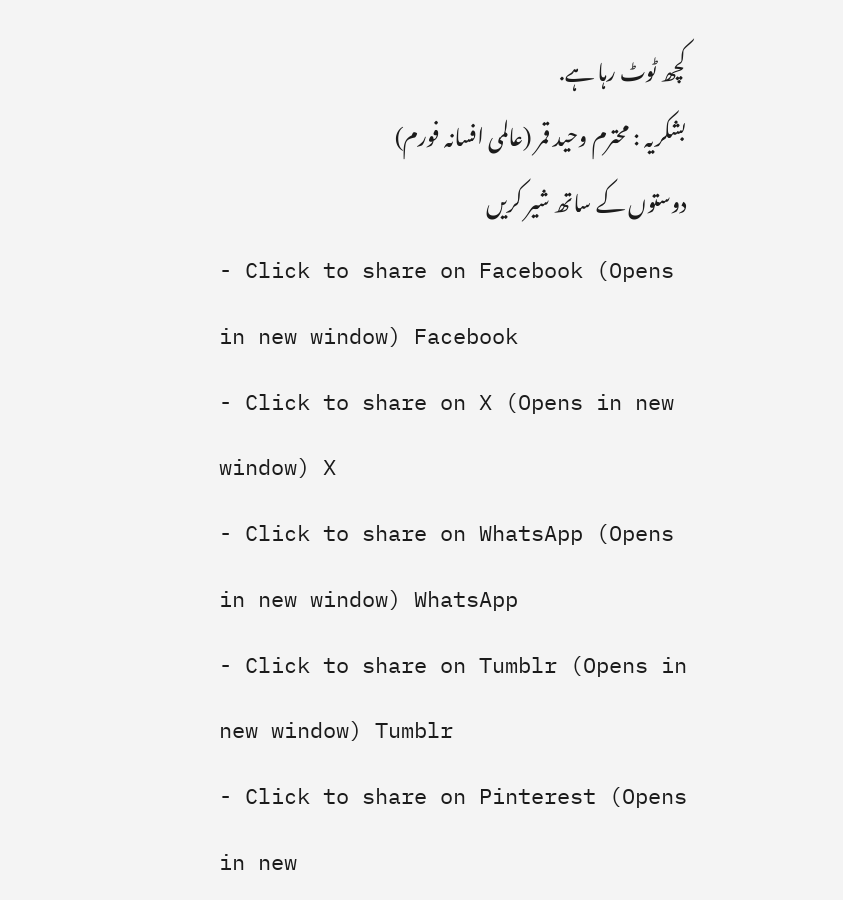کچھ ٹوٹ رہا ہے.
بشکریہ : محترم وحید قمر (عالمی افسانہ فورم)
دوستوں کے ساتھ شیر کریں
- Click to share on Facebook (Opens in new window) Facebook
- Click to share on X (Opens in new window) X
- Click to share on WhatsApp (Opens in new window) WhatsApp
- Click to share on Tumblr (Opens in new window) Tumblr
- Click to share on Pinterest (Opens in new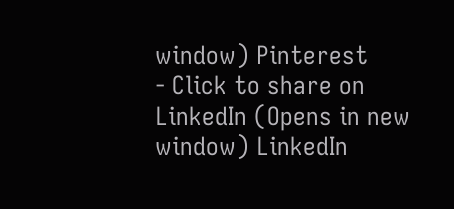window) Pinterest
- Click to share on LinkedIn (Opens in new window) LinkedIn